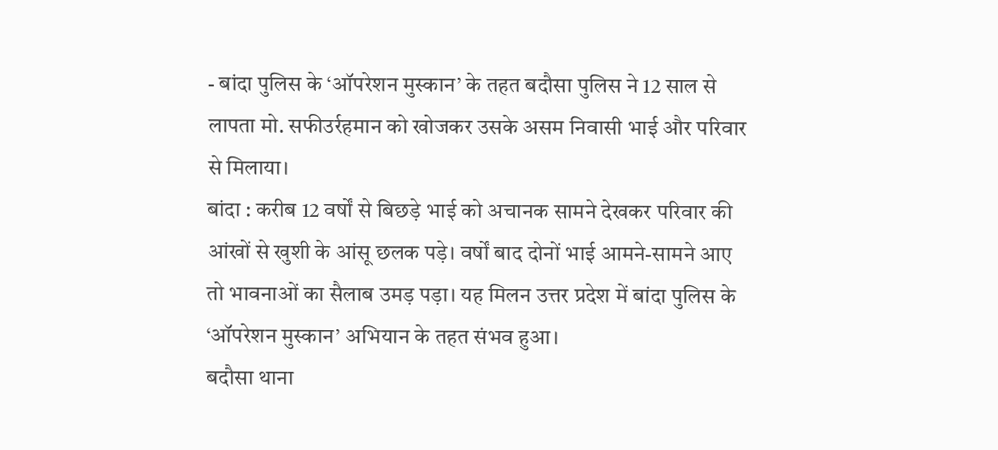- बांदा पुलिस के ‘ऑपरेशन मुस्कान’ के तहत बदौसा पुलिस ने 12 साल से लापता मो. सफीउर्रहमान को खोजकर उसके असम निवासी भाई और परिवार से मिलाया।
बांदा : करीब 12 वर्षों से बिछड़े भाई को अचानक सामने देखकर परिवार की आंखों से खुशी के आंसू छलक पड़े। वर्षों बाद दोनों भाई आमने-सामने आए तो भावनाओं का सैलाब उमड़ पड़ा। यह मिलन उत्तर प्रदेश में बांदा पुलिस के ‘ऑपरेशन मुस्कान’ अभियान के तहत संभव हुआ।
बदौसा थाना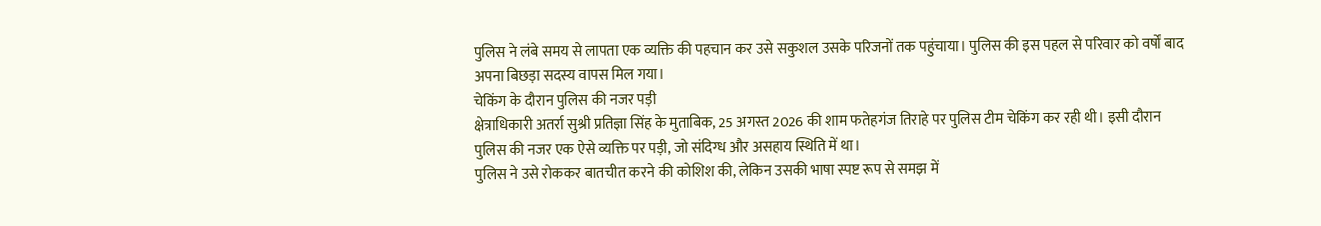पुलिस ने लंबे समय से लापता एक व्यक्ति की पहचान कर उसे सकुशल उसके परिजनों तक पहुंचाया। पुलिस की इस पहल से परिवार को वर्षों बाद अपना बिछड़ा सदस्य वापस मिल गया।
चेकिंग के दौरान पुलिस की नजर पड़ी
क्षेत्राधिकारी अतर्रा सुश्री प्रतिज्ञा सिंह के मुताबिक, 25 अगस्त 2026 की शाम फतेहगंज तिराहे पर पुलिस टीम चेकिंग कर रही थी। इसी दौरान पुलिस की नजर एक ऐसे व्यक्ति पर पड़ी, जो संदिग्ध और असहाय स्थिति में था।
पुलिस ने उसे रोककर बातचीत करने की कोशिश की, लेकिन उसकी भाषा स्पष्ट रूप से समझ में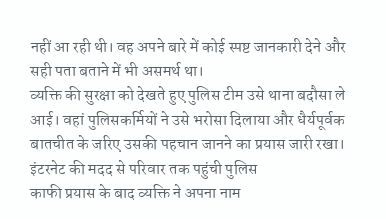नहीं आ रही थी। वह अपने बारे में कोई स्पष्ट जानकारी देने और सही पता बताने में भी असमर्थ था।
व्यक्ति की सुरक्षा को देखते हुए पुलिस टीम उसे थाना बदौसा ले आई। वहां पुलिसकर्मियों ने उसे भरोसा दिलाया और धैर्यपूर्वक बातचीत के जरिए उसकी पहचान जानने का प्रयास जारी रखा।
इंटरनेट की मदद से परिवार तक पहुंची पुलिस
काफी प्रयास के बाद व्यक्ति ने अपना नाम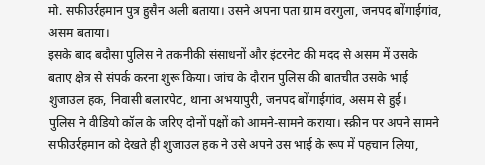मो. सफीउर्रहमान पुत्र हुसैन अली बताया। उसने अपना पता ग्राम वरगुला, जनपद बोंगाईगांव, असम बताया।
इसके बाद बदौसा पुलिस ने तकनीकी संसाधनों और इंटरनेट की मदद से असम में उसके बताए क्षेत्र से संपर्क करना शुरू किया। जांच के दौरान पुलिस की बातचीत उसके भाई शुजाउल हक, निवासी बलारपेट, थाना अभयापुरी, जनपद बोंगाईगांव, असम से हुई।
पुलिस ने वीडियो कॉल के जरिए दोनों पक्षों को आमने-सामने कराया। स्क्रीन पर अपने सामने सफीउर्रहमान को देखते ही शुजाउल हक ने उसे अपने उस भाई के रूप में पहचान लिया,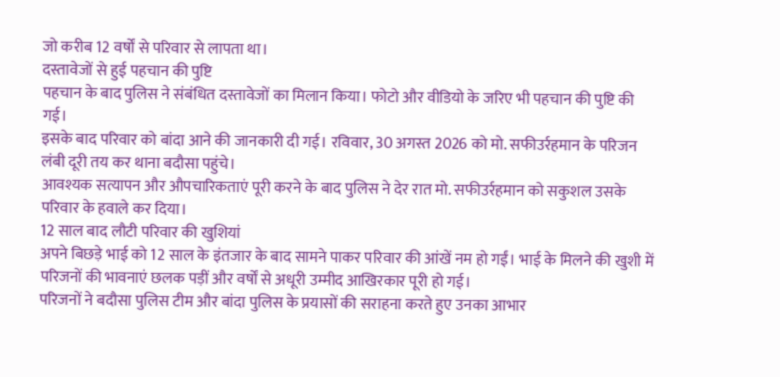जो करीब 12 वर्षों से परिवार से लापता था।
दस्तावेजों से हुई पहचान की पुष्टि
पहचान के बाद पुलिस ने संबंधित दस्तावेजों का मिलान किया। फोटो और वीडियो के जरिए भी पहचान की पुष्टि की गई।
इसके बाद परिवार को बांदा आने की जानकारी दी गई। रविवार, 30 अगस्त 2026 को मो. सफीउर्रहमान के परिजन लंबी दूरी तय कर थाना बदौसा पहुंचे।
आवश्यक सत्यापन और औपचारिकताएं पूरी करने के बाद पुलिस ने देर रात मो. सफीउर्रहमान को सकुशल उसके परिवार के हवाले कर दिया।
12 साल बाद लौटी परिवार की खुशियां
अपने बिछड़े भाई को 12 साल के इंतजार के बाद सामने पाकर परिवार की आंखें नम हो गईं। भाई के मिलने की खुशी में परिजनों की भावनाएं छलक पड़ीं और वर्षों से अधूरी उम्मीद आखिरकार पूरी हो गई।
परिजनों ने बदौसा पुलिस टीम और बांदा पुलिस के प्रयासों की सराहना करते हुए उनका आभार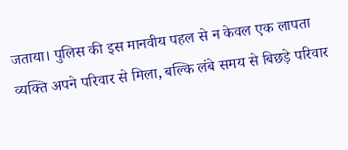जताया। पुलिस की इस मानवीय पहल से न केवल एक लापता व्यक्ति अपने परिवार से मिला, बल्कि लंबे समय से बिछड़े परिवार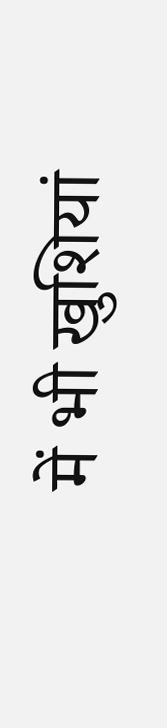में भी खुशियां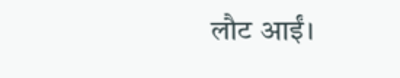लौट आईं।